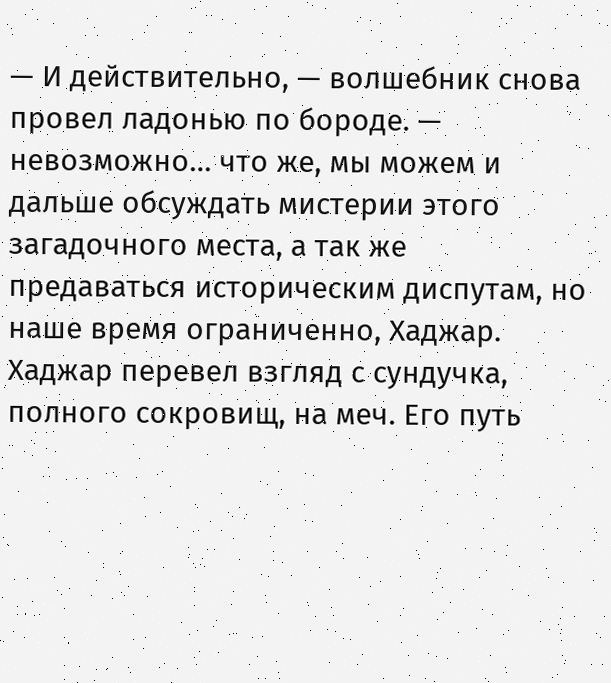— И действительно, — волшебник снова провел ладонью по бороде. — невозможно… что же, мы можем и дальше обсуждать мистерии этого загадочного места, а так же предаваться историческим диспутам, но наше время ограниченно, Хаджар.
Хаджар перевел взгляд с сундучка, полного сокровищ, на меч. Его путь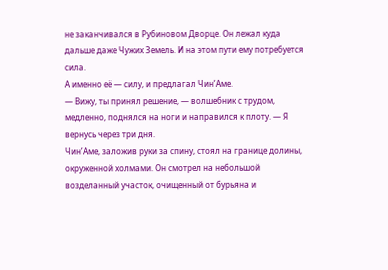не заканчивался в Рубиновом Дворце. Он лежал куда дальше даже Чужих Земель. И на этом пути ему потребуется сила.
А именно её — силу, и предлагал Чин’Аме.
— Вижу, ты принял решение, — волшебник с трудом, медленно, поднялся на ноги и направился к плоту. — Я вернусь через три дня.
Чин’Аме, заложив руки за спину, стоял на границе долины, окруженной холмами. Он смотрел на небольшой возделанный участок, очищенный от бурьяна и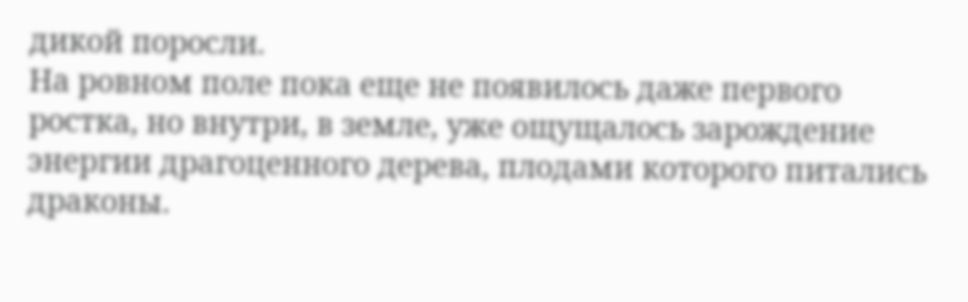дикой поросли.
На ровном поле пока еще не появилось даже первого ростка, но внутри, в земле, уже ощущалось зарождение энергии драгоценного дерева, плодами которого питались драконы.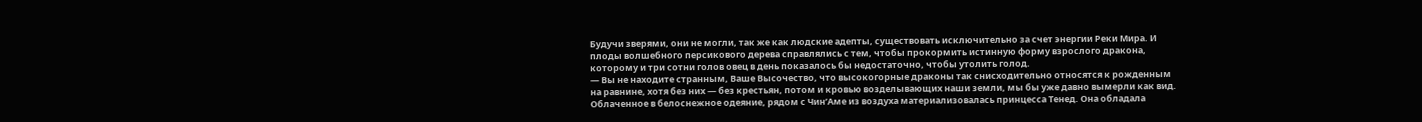Будучи зверями, они не могли, так же как людские адепты, существовать исключительно за счет энергии Реки Мира. И плоды волшебного персикового дерева справлялись с тем, чтобы прокормить истинную форму взрослого дракона, которому и три сотни голов овец в день показалось бы недостаточно, чтобы утолить голод.
— Вы не находите странным, Ваше Высочество, что высокогорные драконы так снисходительно относятся к рожденным на равнине, хотя без них — без крестьян, потом и кровью возделывающих наши земли, мы бы уже давно вымерли как вид.
Облаченное в белоснежное одеяние, рядом с Чин’Аме из воздуха материализовалась принцесса Тенед. Она обладала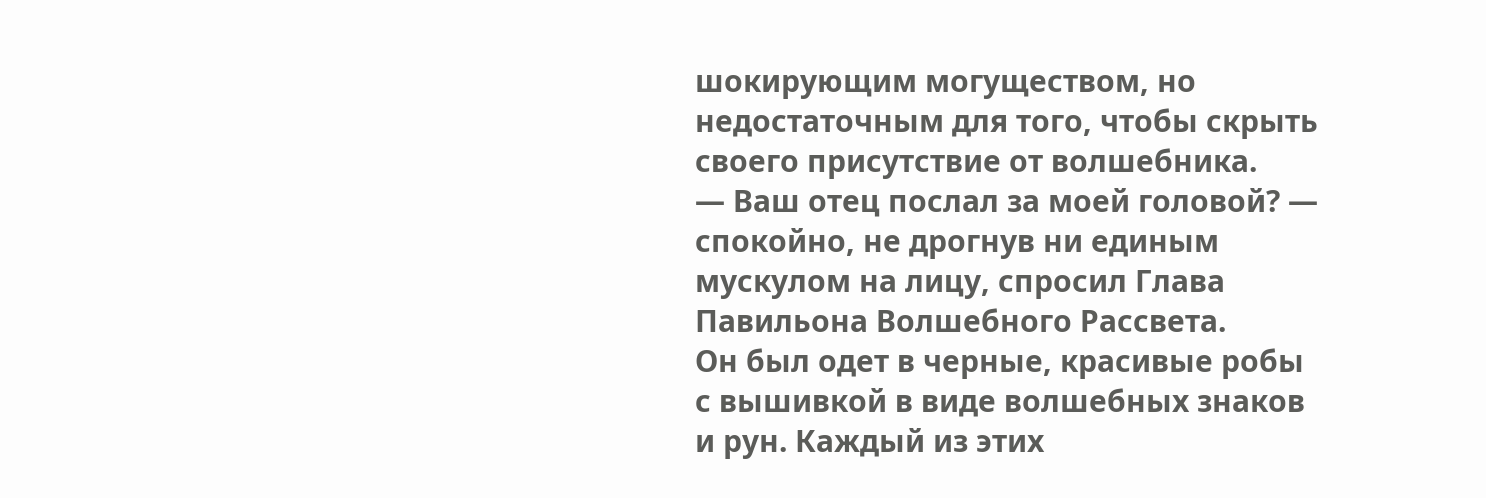шокирующим могуществом, но недостаточным для того, чтобы скрыть своего присутствие от волшебника.
— Ваш отец послал за моей головой? — спокойно, не дрогнув ни единым мускулом на лицу, спросил Глава Павильона Волшебного Рассвета.
Он был одет в черные, красивые робы с вышивкой в виде волшебных знаков и рун. Каждый из этих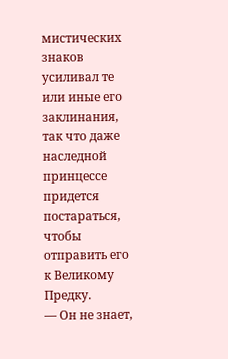мистических знаков усиливал те или иные его заклинания, так что даже наследной принцессе придется постараться, чтобы отправить его к Великому Предку.
— Он не знает,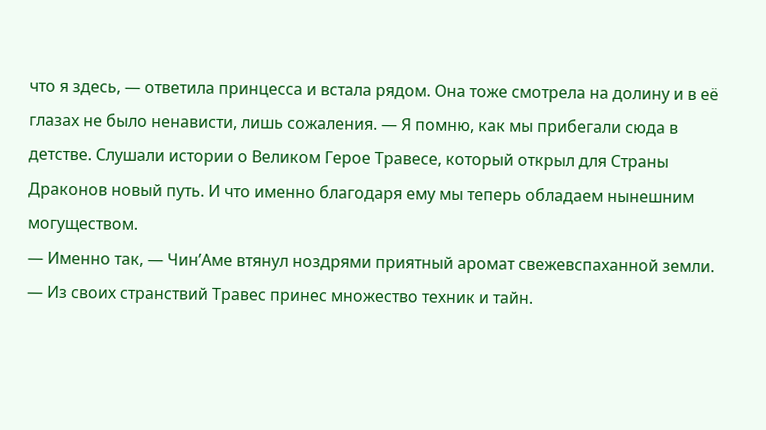что я здесь, — ответила принцесса и встала рядом. Она тоже смотрела на долину и в её глазах не было ненависти, лишь сожаления. — Я помню, как мы прибегали сюда в детстве. Слушали истории о Великом Герое Травесе, который открыл для Страны Драконов новый путь. И что именно благодаря ему мы теперь обладаем нынешним могуществом.
— Именно так, — Чин’Аме втянул ноздрями приятный аромат свежевспаханной земли. — Из своих странствий Травес принес множество техник и тайн.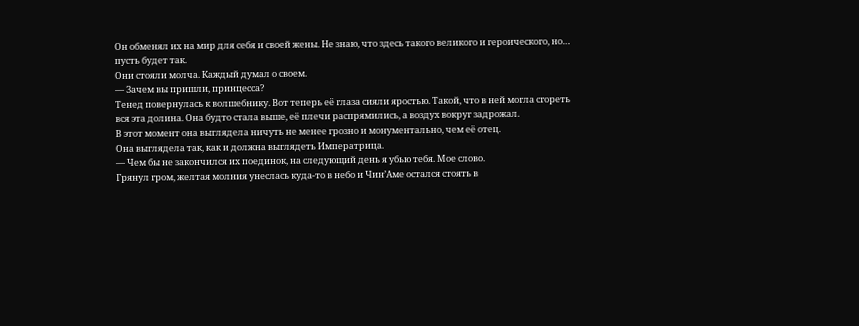Он обменял их на мир для себя и своей жены. Не знаю, что здесь такого великого и героического, но… пусть будет так.
Они стояли молча. Каждый думал о своем.
— Зачем вы пришли, принцесса?
Тенед повернулась к волшебнику. Вот теперь её глаза сияли яростью. Такой, что в ней могла сгореть вся эта долина. Она будто стала выше, её плечи распрямились, а воздух вокруг задрожал.
В этот момент она выглядела ничуть не менее грозно и монументально, чем её отец.
Она выглядела так, как и должна выглядеть Императрица.
— Чем бы не закончился их поединок, на следующий день я убью тебя. Мое слово.
Грянул гром, желтая молния унеслась куда-то в небо и Чин’Аме остался стоять в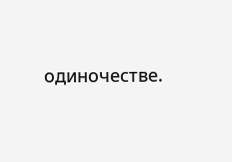одиночестве.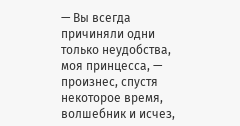— Вы всегда причиняли одни только неудобства, моя принцесса, — произнес, спустя некоторое время, волшебник и исчез,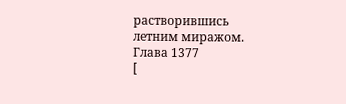растворившись летним миражом.
Глава 1377
[